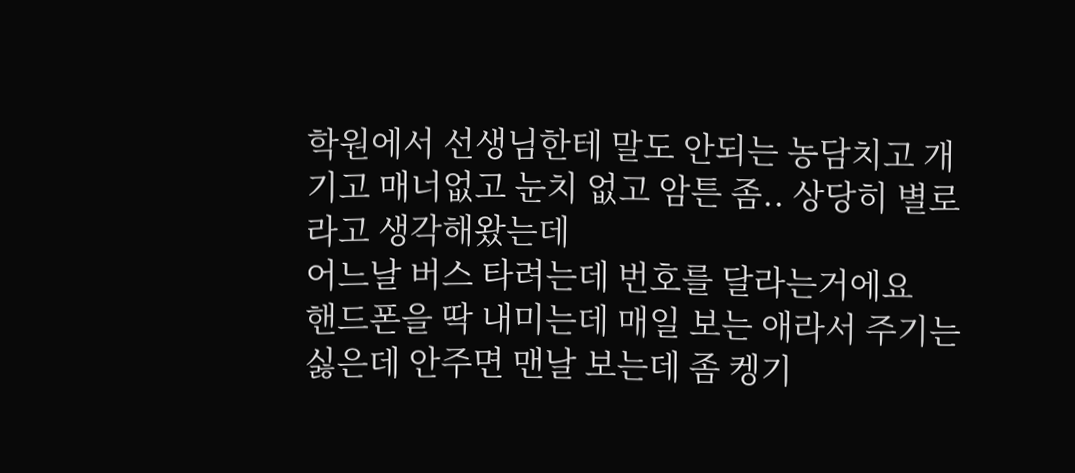학원에서 선생님한테 말도 안되는 농담치고 개기고 매너없고 눈치 없고 암튼 좀.. 상당히 별로라고 생각해왔는데
어느날 버스 타려는데 번호를 달라는거에요
핸드폰을 딱 내미는데 매일 보는 애라서 주기는 싫은데 안주면 맨날 보는데 좀 켕기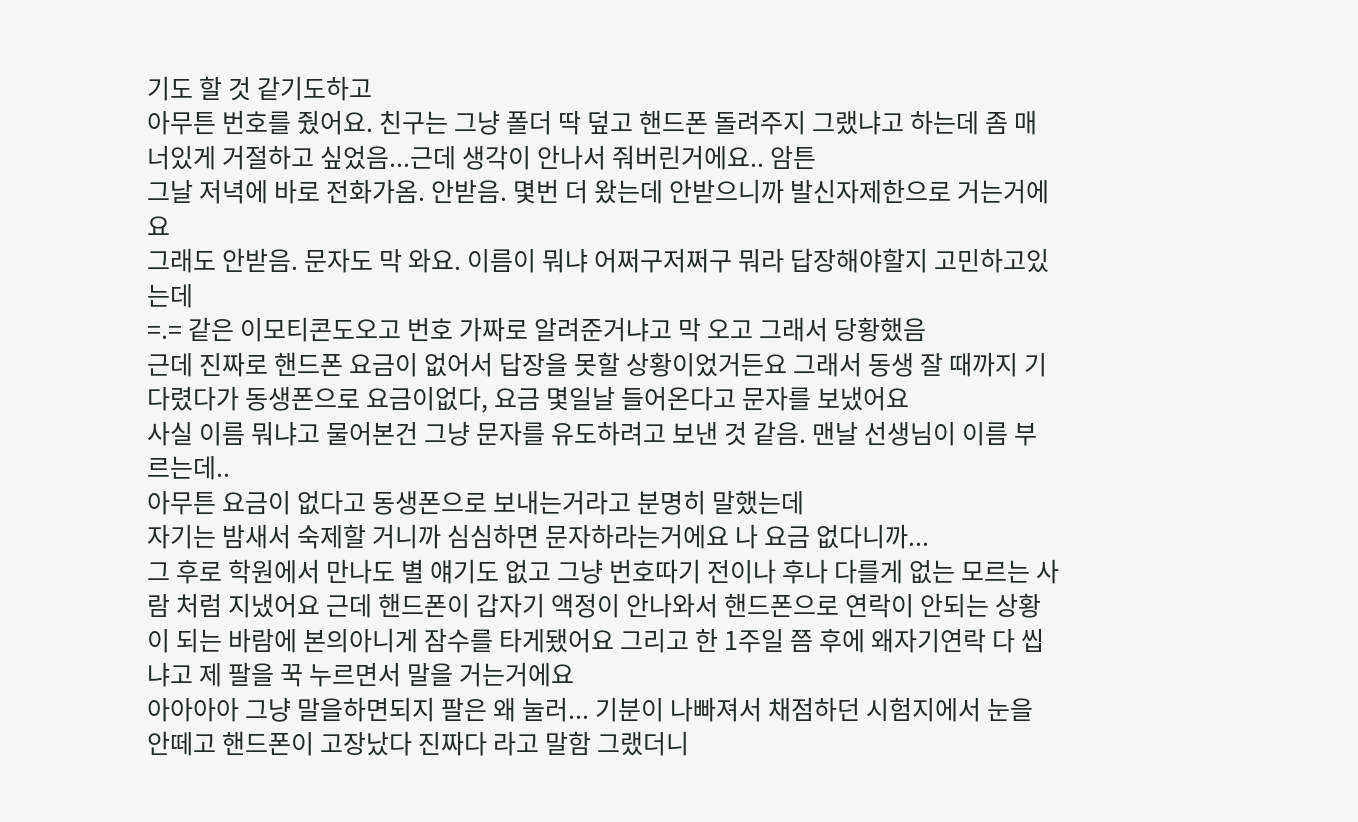기도 할 것 같기도하고
아무튼 번호를 줬어요. 친구는 그냥 폴더 딱 덮고 핸드폰 돌려주지 그랬냐고 하는데 좀 매너있게 거절하고 싶었음...근데 생각이 안나서 줘버린거에요.. 암튼
그날 저녁에 바로 전화가옴. 안받음. 몇번 더 왔는데 안받으니까 발신자제한으로 거는거에요
그래도 안받음. 문자도 막 와요. 이름이 뭐냐 어쩌구저쩌구 뭐라 답장해야할지 고민하고있는데
=.= 같은 이모티콘도오고 번호 가짜로 알려준거냐고 막 오고 그래서 당황했음
근데 진짜로 핸드폰 요금이 없어서 답장을 못할 상황이었거든요 그래서 동생 잘 때까지 기다렸다가 동생폰으로 요금이없다, 요금 몇일날 들어온다고 문자를 보냈어요
사실 이름 뭐냐고 물어본건 그냥 문자를 유도하려고 보낸 것 같음. 맨날 선생님이 이름 부르는데..
아무튼 요금이 없다고 동생폰으로 보내는거라고 분명히 말했는데
자기는 밤새서 숙제할 거니까 심심하면 문자하라는거에요 나 요금 없다니까...
그 후로 학원에서 만나도 별 얘기도 없고 그냥 번호따기 전이나 후나 다를게 없는 모르는 사람 처럼 지냈어요 근데 핸드폰이 갑자기 액정이 안나와서 핸드폰으로 연락이 안되는 상황이 되는 바람에 본의아니게 잠수를 타게됐어요 그리고 한 1주일 쯤 후에 왜자기연락 다 씹냐고 제 팔을 꾹 누르면서 말을 거는거에요
아아아아 그냥 말을하면되지 팔은 왜 눌러... 기분이 나빠져서 채점하던 시험지에서 눈을 안떼고 핸드폰이 고장났다 진짜다 라고 말함 그랬더니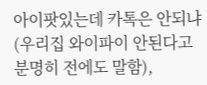아이팟있는데 카톡은 안되냐(우리집 와이파이 안된다고 분명히 전에도 말함),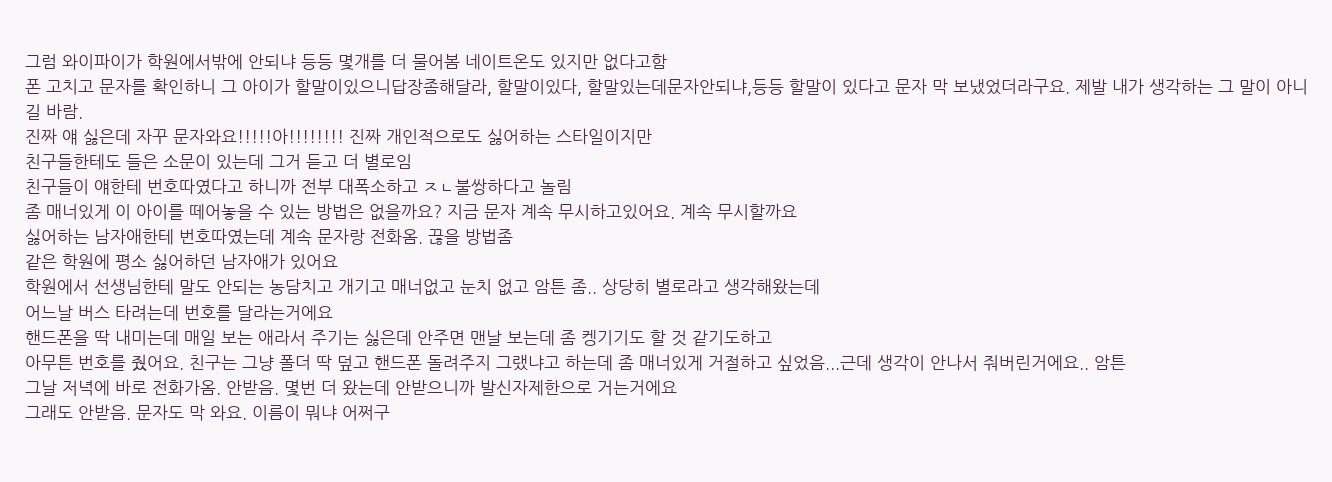그럼 와이파이가 학원에서밖에 안되냐 등등 몇개를 더 물어봄 네이트온도 있지만 없다고함
폰 고치고 문자를 확인하니 그 아이가 할말이있으니답장좀해달라, 할말이있다, 할말있는데문자안되냐,등등 할말이 있다고 문자 막 보냈었더라구요. 제발 내가 생각하는 그 말이 아니길 바람.
진짜 얘 싫은데 자꾸 문자와요!!!!!아!!!!!!!! 진짜 개인적으로도 싫어하는 스타일이지만
친구들한테도 들은 소문이 있는데 그거 듣고 더 별로임
친구들이 얘한테 번호따였다고 하니까 전부 대폭소하고 ㅈㄴ불쌍하다고 놀림
좀 매너있게 이 아이를 떼어놓을 수 있는 방법은 없을까요? 지금 문자 계속 무시하고있어요. 계속 무시할까요
싫어하는 남자애한테 번호따였는데 계속 문자랑 전화옴. 끊을 방법좀
같은 학원에 평소 싫어하던 남자애가 있어요
학원에서 선생님한테 말도 안되는 농담치고 개기고 매너없고 눈치 없고 암튼 좀.. 상당히 별로라고 생각해왔는데
어느날 버스 타려는데 번호를 달라는거에요
핸드폰을 딱 내미는데 매일 보는 애라서 주기는 싫은데 안주면 맨날 보는데 좀 켕기기도 할 것 같기도하고
아무튼 번호를 줬어요. 친구는 그냥 폴더 딱 덮고 핸드폰 돌려주지 그랬냐고 하는데 좀 매너있게 거절하고 싶었음...근데 생각이 안나서 줘버린거에요.. 암튼
그날 저녁에 바로 전화가옴. 안받음. 몇번 더 왔는데 안받으니까 발신자제한으로 거는거에요
그래도 안받음. 문자도 막 와요. 이름이 뭐냐 어쩌구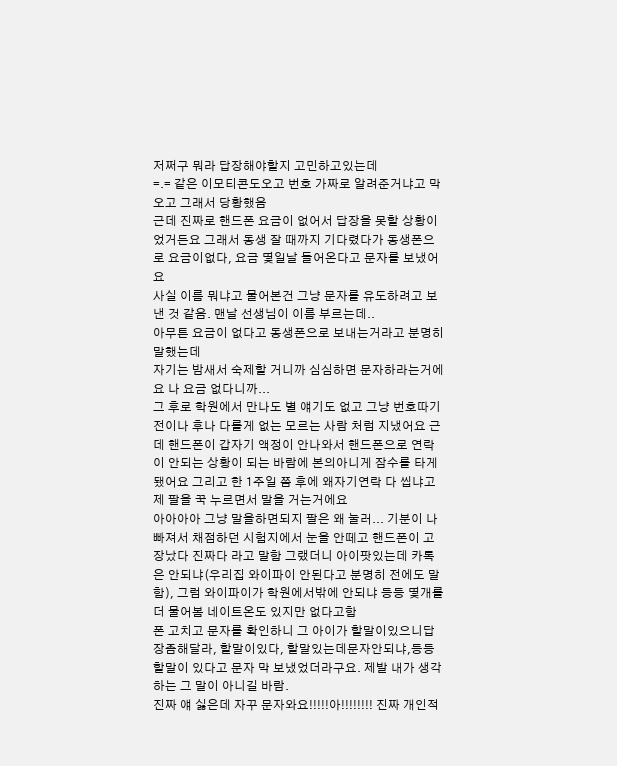저쩌구 뭐라 답장해야할지 고민하고있는데
=.= 같은 이모티콘도오고 번호 가짜로 알려준거냐고 막 오고 그래서 당황했음
근데 진짜로 핸드폰 요금이 없어서 답장을 못할 상황이었거든요 그래서 동생 잘 때까지 기다렸다가 동생폰으로 요금이없다, 요금 몇일날 들어온다고 문자를 보냈어요
사실 이름 뭐냐고 물어본건 그냥 문자를 유도하려고 보낸 것 같음. 맨날 선생님이 이름 부르는데..
아무튼 요금이 없다고 동생폰으로 보내는거라고 분명히 말했는데
자기는 밤새서 숙제할 거니까 심심하면 문자하라는거에요 나 요금 없다니까...
그 후로 학원에서 만나도 별 얘기도 없고 그냥 번호따기 전이나 후나 다를게 없는 모르는 사람 처럼 지냈어요 근데 핸드폰이 갑자기 액정이 안나와서 핸드폰으로 연락이 안되는 상황이 되는 바람에 본의아니게 잠수를 타게됐어요 그리고 한 1주일 쯤 후에 왜자기연락 다 씹냐고 제 팔을 꾹 누르면서 말을 거는거에요
아아아아 그냥 말을하면되지 팔은 왜 눌러... 기분이 나빠져서 채점하던 시험지에서 눈을 안떼고 핸드폰이 고장났다 진짜다 라고 말함 그랬더니 아이팟있는데 카톡은 안되냐(우리집 와이파이 안된다고 분명히 전에도 말함), 그럼 와이파이가 학원에서밖에 안되냐 등등 몇개를 더 물어봄 네이트온도 있지만 없다고함
폰 고치고 문자를 확인하니 그 아이가 할말이있으니답장좀해달라, 할말이있다, 할말있는데문자안되냐,등등 할말이 있다고 문자 막 보냈었더라구요. 제발 내가 생각하는 그 말이 아니길 바람.
진짜 얘 싫은데 자꾸 문자와요!!!!!아!!!!!!!! 진짜 개인적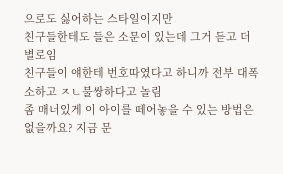으로도 싫어하는 스타일이지만
친구들한테도 들은 소문이 있는데 그거 듣고 더 별로임
친구들이 얘한테 번호따였다고 하니까 전부 대폭소하고 ㅈㄴ불쌍하다고 놀림
좀 매너있게 이 아이를 떼어놓을 수 있는 방법은 없을까요? 지금 문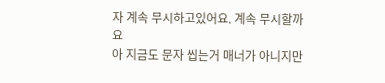자 계속 무시하고있어요. 계속 무시할까요
아 지금도 문자 씹는거 매너가 아니지만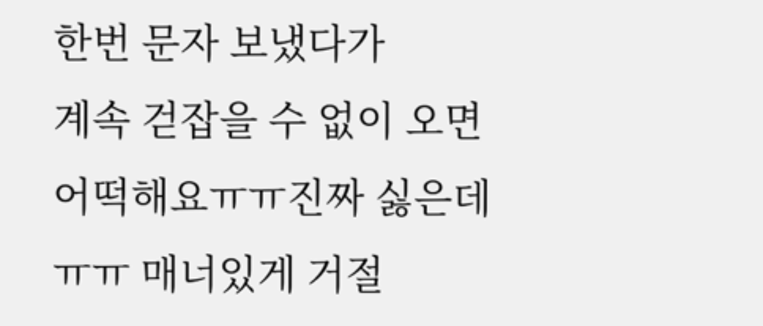한번 문자 보냈다가
계속 걷잡을 수 없이 오면 어떡해요ㅠㅠ진짜 싫은데ㅠㅠ 매너있게 거절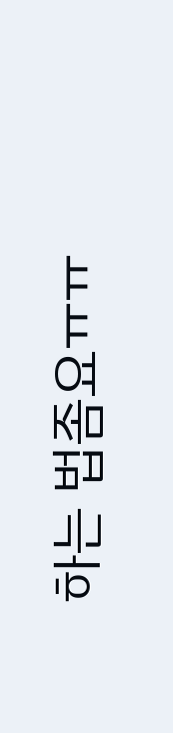하는 법좀요ㅠㅠ